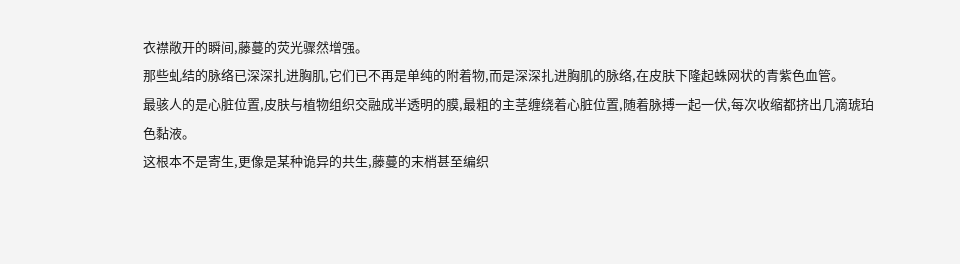衣襟敞开的瞬间,藤蔓的荧光骤然增强。
那些虬结的脉络已深深扎进胸肌,它们已不再是单纯的附着物,而是深深扎进胸肌的脉络,在皮肤下隆起蛛网状的青紫色血管。
最骇人的是心脏位置,皮肤与植物组织交融成半透明的膜,最粗的主茎缠绕着心脏位置,随着脉搏一起一伏,每次收缩都挤出几滴琥珀色黏液。
这根本不是寄生,更像是某种诡异的共生,藤蔓的末梢甚至编织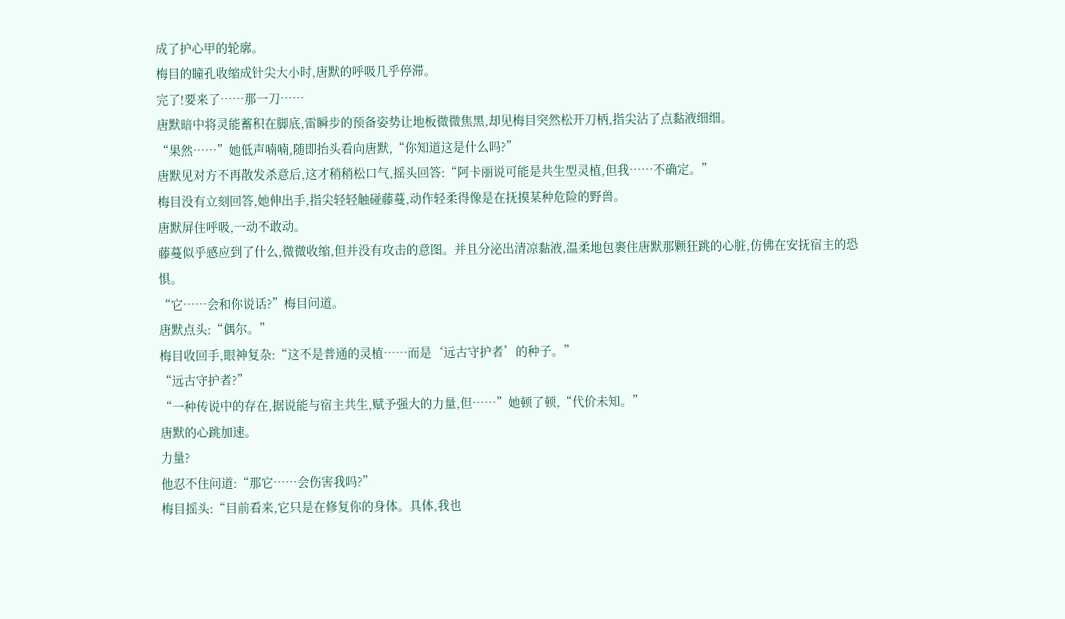成了护心甲的轮廓。
梅目的瞳孔收缩成针尖大小时,唐默的呼吸几乎停滞。
完了!要来了……那一刀……
唐默暗中将灵能蓄积在脚底,雷瞬步的预备姿势让地板微微焦黑,却见梅目突然松开刀柄,指尖沾了点黏液细细。
“果然……”她低声喃喃,随即抬头看向唐默,“你知道这是什么吗?”
唐默见对方不再散发杀意后,这才稍稍松口气,摇头回答:“阿卡丽说可能是共生型灵植,但我……不确定。”
梅目没有立刻回答,她伸出手,指尖轻轻触碰藤蔓,动作轻柔得像是在抚摸某种危险的野兽。
唐默屏住呼吸,一动不敢动。
藤蔓似乎感应到了什么,微微收缩,但并没有攻击的意图。并且分泌出清凉黏液,温柔地包裹住唐默那颗狂跳的心脏,仿佛在安抚宿主的恐惧。
“它……会和你说话?”梅目问道。
唐默点头:“偶尔。”
梅目收回手,眼神复杂:“这不是普通的灵植……而是‘远古守护者’的种子。”
“远古守护者?”
“一种传说中的存在,据说能与宿主共生,赋予强大的力量,但……”她顿了顿,“代价未知。”
唐默的心跳加速。
力量?
他忍不住问道:“那它……会伤害我吗?”
梅目摇头:“目前看来,它只是在修复你的身体。具体,我也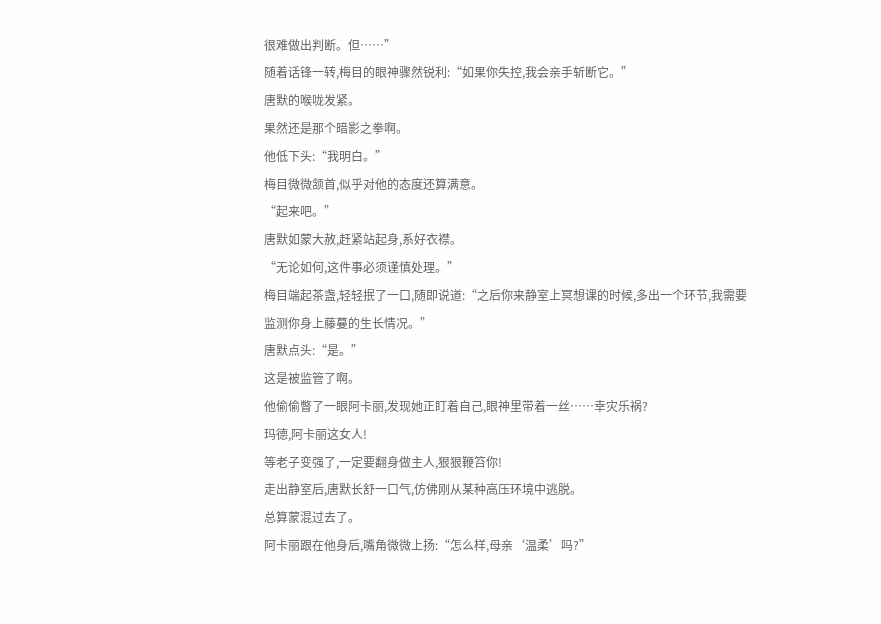很难做出判断。但……”
随着话锋一转,梅目的眼神骤然锐利:“如果你失控,我会亲手斩断它。”
唐默的喉咙发紧。
果然还是那个暗影之拳啊。
他低下头:“我明白。”
梅目微微颔首,似乎对他的态度还算满意。
“起来吧。”
唐默如蒙大赦,赶紧站起身,系好衣襟。
“无论如何,这件事必须谨慎处理。”
梅目端起茶盏,轻轻抿了一口,随即说道:“之后你来静室上冥想课的时候,多出一个环节,我需要监测你身上藤蔓的生长情况。”
唐默点头:“是。”
这是被监管了啊。
他偷偷瞥了一眼阿卡丽,发现她正盯着自己,眼神里带着一丝……幸灾乐祸?
玛德,阿卡丽这女人!
等老子变强了,一定要翻身做主人,狠狠鞭笞你!
走出静室后,唐默长舒一口气,仿佛刚从某种高压环境中逃脱。
总算蒙混过去了。
阿卡丽跟在他身后,嘴角微微上扬:“怎么样,母亲‘温柔’吗?”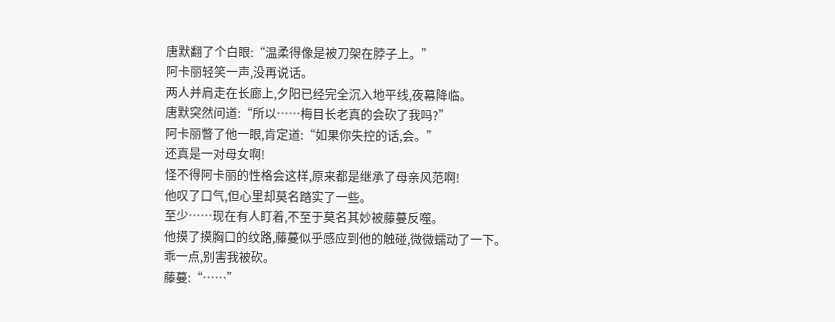唐默翻了个白眼:“温柔得像是被刀架在脖子上。”
阿卡丽轻笑一声,没再说话。
两人并肩走在长廊上,夕阳已经完全沉入地平线,夜幕降临。
唐默突然问道:“所以……梅目长老真的会砍了我吗?”
阿卡丽瞥了他一眼,肯定道:“如果你失控的话,会。”
还真是一对母女啊!
怪不得阿卡丽的性格会这样,原来都是继承了母亲风范啊!
他叹了口气,但心里却莫名踏实了一些。
至少……现在有人盯着,不至于莫名其妙被藤蔓反噬。
他摸了摸胸口的纹路,藤蔓似乎感应到他的触碰,微微蠕动了一下。
乖一点,别害我被砍。
藤蔓:“……”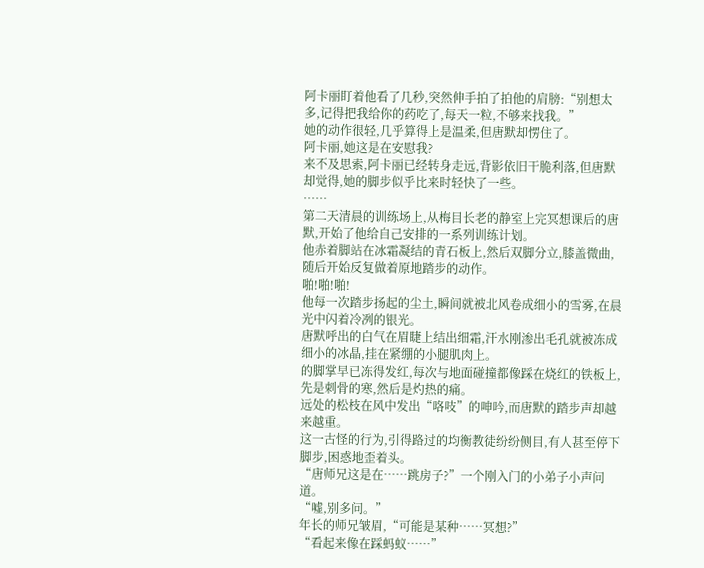阿卡丽盯着他看了几秒,突然伸手拍了拍他的肩膀:“别想太多,记得把我给你的药吃了,每天一粒,不够来找我。”
她的动作很轻,几乎算得上是温柔,但唐默却愣住了。
阿卡丽,她这是在安慰我?
来不及思索,阿卡丽已经转身走远,背影依旧干脆利落,但唐默却觉得,她的脚步似乎比来时轻快了一些。
……
第二天清晨的训练场上,从梅目长老的静室上完冥想课后的唐默,开始了他给自己安排的一系列训练计划。
他赤着脚站在冰霜凝结的青石板上,然后双脚分立,膝盖微曲,随后开始反复做着原地踏步的动作。
啪!啪!啪!
他每一次踏步扬起的尘土,瞬间就被北风卷成细小的雪雾,在晨光中闪着冷冽的银光。
唐默呼出的白气在眉睫上结出细霜,汗水刚渗出毛孔就被冻成细小的冰晶,挂在紧绷的小腿肌肉上。
的脚掌早已冻得发红,每次与地面碰撞都像踩在烧红的铁板上,先是刺骨的寒,然后是灼热的痛。
远处的松枝在风中发出“咯吱”的呻吟,而唐默的踏步声却越来越重。
这一古怪的行为,引得路过的均衡教徒纷纷侧目,有人甚至停下脚步,困惑地歪着头。
“唐师兄这是在……跳房子?”一个刚入门的小弟子小声问道。
“嘘,别多问。”
年长的师兄皱眉,“可能是某种……冥想?”
“看起来像在踩蚂蚁……”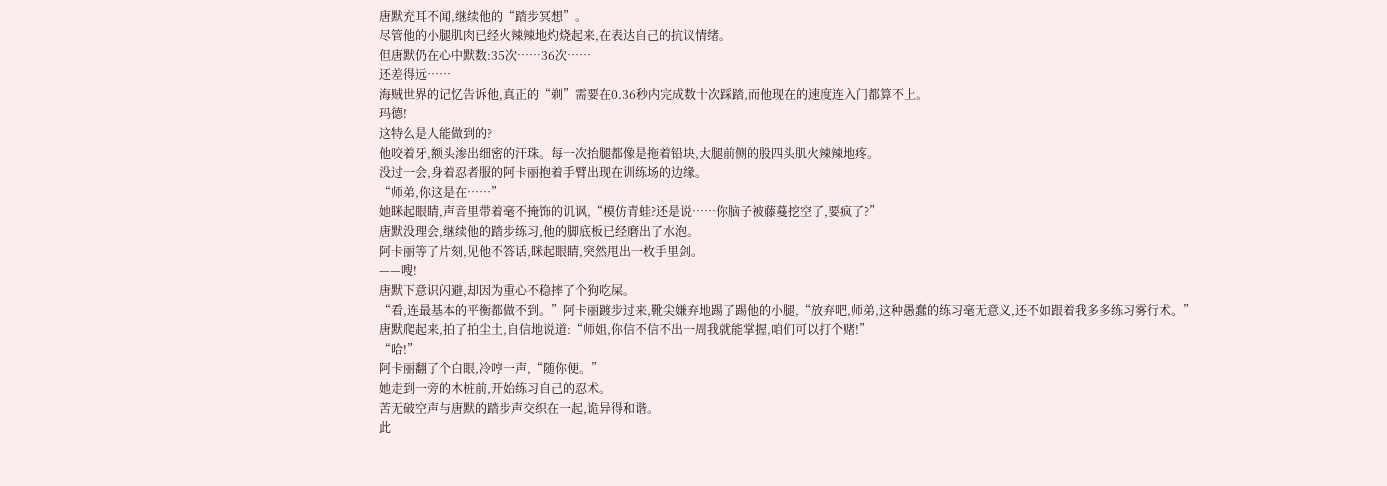唐默充耳不闻,继续他的“踏步冥想”。
尽管他的小腿肌肉已经火辣辣地灼烧起来,在表达自己的抗议情绪。
但唐默仍在心中默数:35次……36次……
还差得远……
海贼世界的记忆告诉他,真正的“剃”需要在0.36秒内完成数十次踩踏,而他现在的速度连入门都算不上。
玛德!
这特么是人能做到的?
他咬着牙,额头渗出细密的汗珠。每一次抬腿都像是拖着铅块,大腿前侧的股四头肌火辣辣地疼。
没过一会,身着忍者服的阿卡丽抱着手臂出现在训练场的边缘。
“师弟,你这是在……”
她眯起眼睛,声音里带着毫不掩饰的讥讽,“模仿青蛙?还是说……你脑子被藤蔓挖空了,要疯了?”
唐默没理会,继续他的踏步练习,他的脚底板已经磨出了水泡。
阿卡丽等了片刻,见他不答话,眯起眼睛,突然甩出一枚手里剑。
——嗖!
唐默下意识闪避,却因为重心不稳摔了个狗吃屎。
“看,连最基本的平衡都做不到。”阿卡丽踱步过来,靴尖嫌弃地踢了踢他的小腿,“放弃吧,师弟,这种愚蠢的练习毫无意义,还不如跟着我多多练习雾行术。”
唐默爬起来,拍了拍尘土,自信地说道:“师姐,你信不信不出一周我就能掌握,咱们可以打个赌!”
“哈!”
阿卡丽翻了个白眼,冷哼一声,“随你便。”
她走到一旁的木桩前,开始练习自己的忍术。
苦无破空声与唐默的踏步声交织在一起,诡异得和谐。
此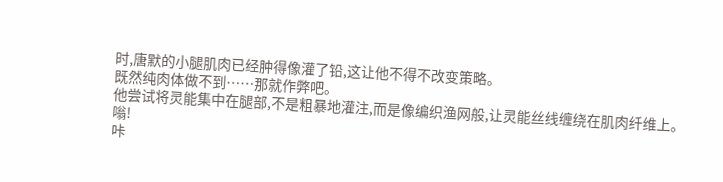时,唐默的小腿肌肉已经肿得像灌了铅,这让他不得不改变策略。
既然纯肉体做不到……那就作弊吧。
他尝试将灵能集中在腿部,不是粗暴地灌注,而是像编织渔网般,让灵能丝线缠绕在肌肉纤维上。
嗡!
咔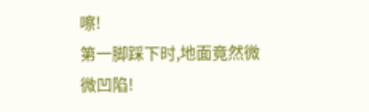嚓!
第一脚踩下时,地面竟然微微凹陷!